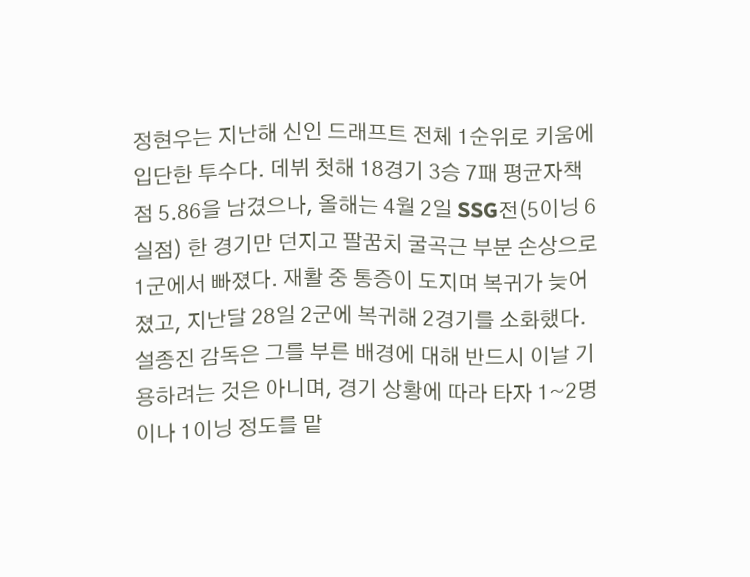정현우는 지난해 신인 드래프트 전체 1순위로 키움에 입단한 투수다. 데뷔 첫해 18경기 3승 7패 평균자책점 5.86을 남겼으나, 올해는 4월 2일 SSG전(5이닝 6실점) 한 경기만 던지고 팔꿈치 굴곡근 부분 손상으로 1군에서 빠졌다. 재활 중 통증이 도지며 복귀가 늦어졌고, 지난달 28일 2군에 복귀해 2경기를 소화했다.
설종진 감독은 그를 부른 배경에 대해 반드시 이날 기용하려는 것은 아니며, 경기 상황에 따라 타자 1~2명이나 1이닝 정도를 맡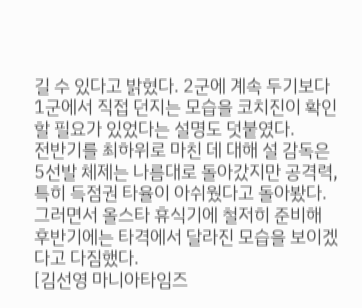길 수 있다고 밝혔다. 2군에 계속 두기보다 1군에서 직접 던지는 모습을 코치진이 확인할 필요가 있었다는 설명도 덧붙였다.
전반기를 최하위로 마친 데 대해 설 감독은 5선발 체제는 나름대로 돌아갔지만 공격력, 특히 득점권 타율이 아쉬웠다고 돌아봤다. 그러면서 올스타 휴식기에 철저히 준비해 후반기에는 타격에서 달라진 모습을 보이겠다고 다짐했다.
[김선영 마니아타임즈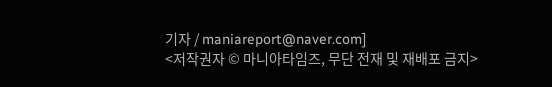기자 / maniareport@naver.com]
<저작권자 © 마니아타임즈, 무단 전재 및 재배포 금지>